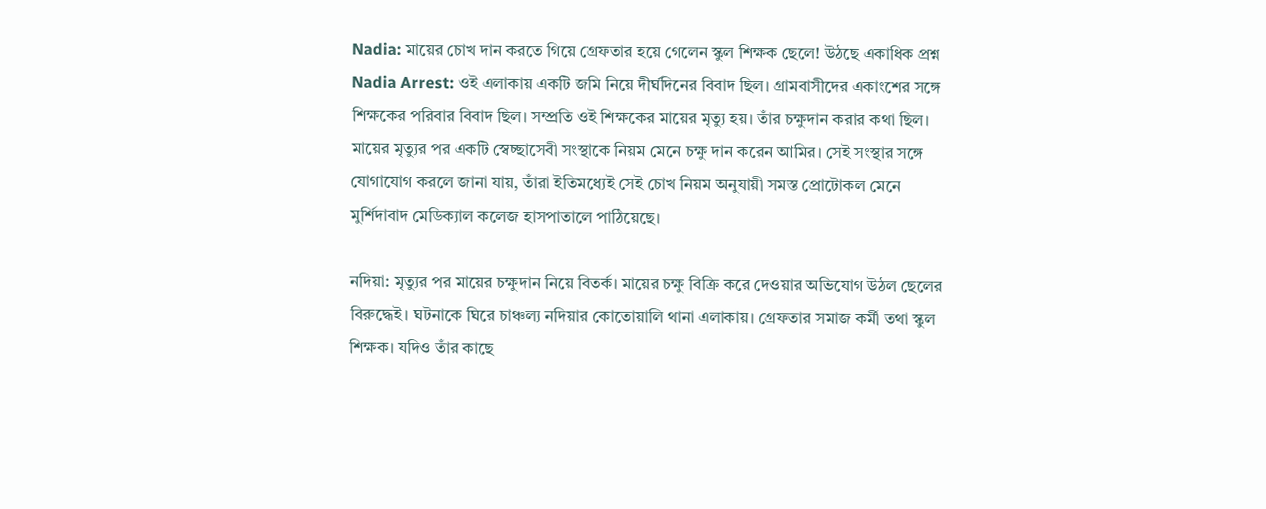Nadia: মায়ের চোখ দান করতে গিয়ে গ্রেফতার হয়ে গেলেন স্কুল শিক্ষক ছেলে! উঠছে একাধিক প্রশ্ন
Nadia Arrest: ওই এলাকায় একটি জমি নিয়ে দীর্ঘদিনের বিবাদ ছিল। গ্রামবাসীদের একাংশের সঙ্গে শিক্ষকের পরিবার বিবাদ ছিল। সম্প্রতি ওই শিক্ষকের মায়ের মৃত্যু হয়। তাঁর চক্ষুদান করার কথা ছিল। মায়ের মৃত্যুর পর একটি স্বেচ্ছাসেবী সংস্থাকে নিয়ম মেনে চক্ষু দান করেন আমির। সেই সংস্থার সঙ্গে যোগাযোগ করলে জানা যায়, তাঁরা ইতিমধ্যেই সেই চোখ নিয়ম অনুযায়ী সমস্ত প্রোটোকল মেনে মুর্শিদাবাদ মেডিক্যাল কলেজ হাসপাতালে পাঠিয়েছে।

নদিয়া: মৃত্যুর পর মায়ের চক্ষুদান নিয়ে বিতর্ক। মায়ের চক্ষু বিক্রি করে দেওয়ার অভিযোগ উঠল ছেলের বিরুদ্ধেই। ঘটনাকে ঘিরে চাঞ্চল্য নদিয়ার কোতোয়ালি থানা এলাকায়। গ্রেফতার সমাজ কর্মী তথা স্কুল শিক্ষক। যদিও তাঁর কাছে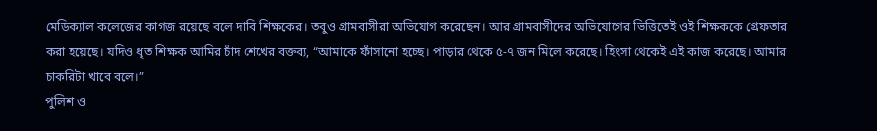মেডিক্যাল কলেজের কাগজ রয়েছে বলে দাবি শিক্ষকের। তবুও গ্রামবাসীরা অভিযোগ করেছেন। আর গ্রামবাসীদের অভিযোগের ভিত্তিতেই ওই শিক্ষককে গ্রেফতার করা হয়েছে। যদিও ধৃত শিক্ষক আমির চাঁদ শেখের বক্তব্য, “আমাকে ফাঁসানো হচ্ছে। পাড়ার থেকে ৫-৭ জন মিলে করেছে। হিংসা থেকেই এই কাজ করেছে। আমার চাকরিটা খাবে বলে।”
পুলিশ ও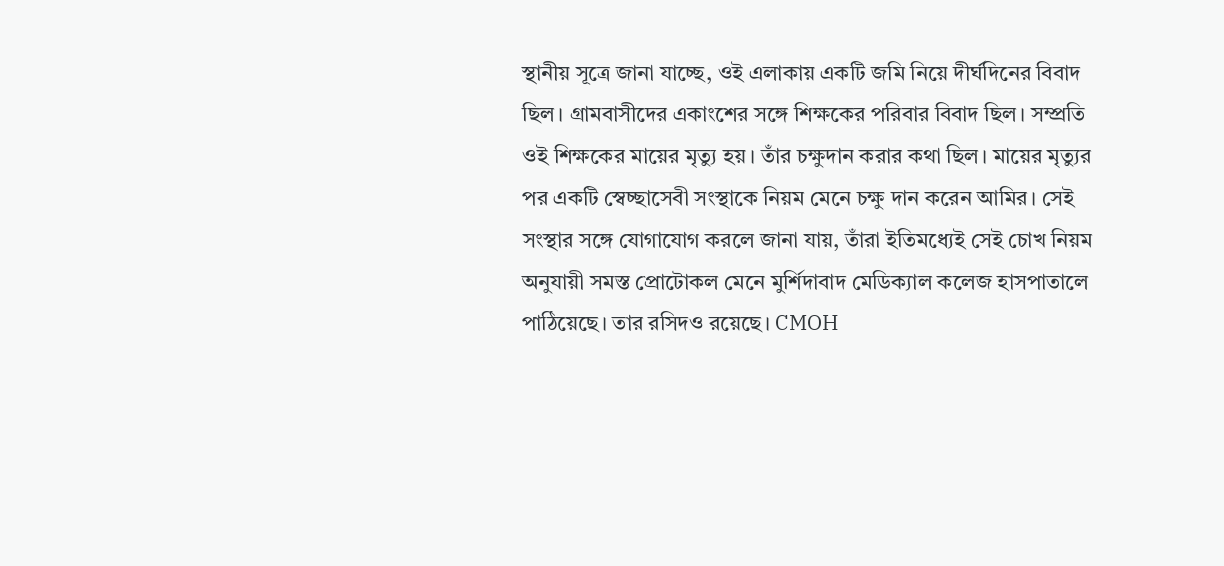স্থানীয় সূত্রে জানা যাচ্ছে, ওই এলাকায় একটি জমি নিয়ে দীর্ঘদিনের বিবাদ ছিল। গ্রামবাসীদের একাংশের সঙ্গে শিক্ষকের পরিবার বিবাদ ছিল। সম্প্রতি ওই শিক্ষকের মায়ের মৃত্যু হয়। তাঁর চক্ষুদান করার কথা ছিল। মায়ের মৃত্যুর পর একটি স্বেচ্ছাসেবী সংস্থাকে নিয়ম মেনে চক্ষু দান করেন আমির। সেই সংস্থার সঙ্গে যোগাযোগ করলে জানা যায়, তাঁরা ইতিমধ্যেই সেই চোখ নিয়ম অনুযায়ী সমস্ত প্রোটোকল মেনে মুর্শিদাবাদ মেডিক্যাল কলেজ হাসপাতালে পাঠিয়েছে। তার রসিদও রয়েছে। CMOH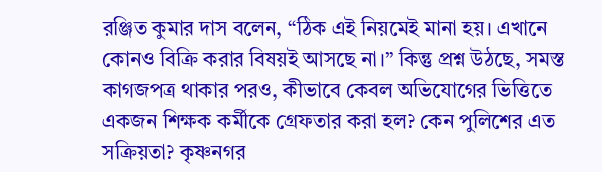রঞ্জিত কুমার দাস বলেন, “ঠিক এই নিয়মেই মানা হয়। এখানে কোনও বিক্রি করার বিষয়ই আসছে না।” কিন্তু প্রশ্ন উঠছে, সমস্ত কাগজপত্র থাকার পরও, কীভাবে কেবল অভিযোগের ভিত্তিতে একজন শিক্ষক কর্মীকে গ্রেফতার করা হল? কেন পুলিশের এত সক্রিয়তা? কৃষ্ণনগর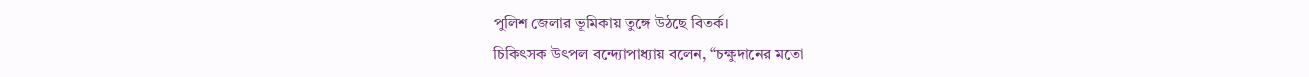পুলিশ জেলার ভূমিকায় তুঙ্গে উঠছে বিতর্ক।
চিকিৎসক উৎপল বন্দ্যোপাধ্যায় বলেন, “চক্ষুদানের মতো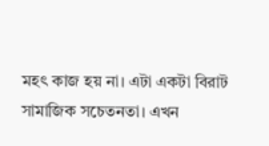মহৎ কাজ হয় না। এটা একটা বিরাট সামাজিক সচেতনতা। এখন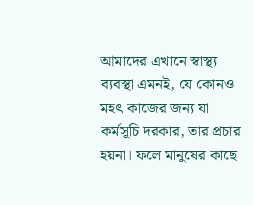আমাদের এখানে স্বাস্থ্য ব্যবস্থা এমনই, যে কোনও মহৎ কাজের জন্য যা কর্মসূচি দরকার, তার প্রচার হয়না। ফলে মানুষের কাছে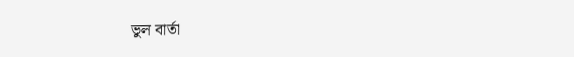ভুল বার্তা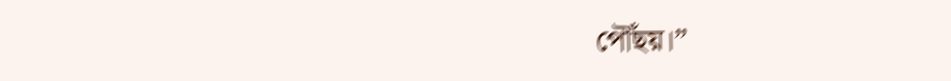পৌঁছয়।”